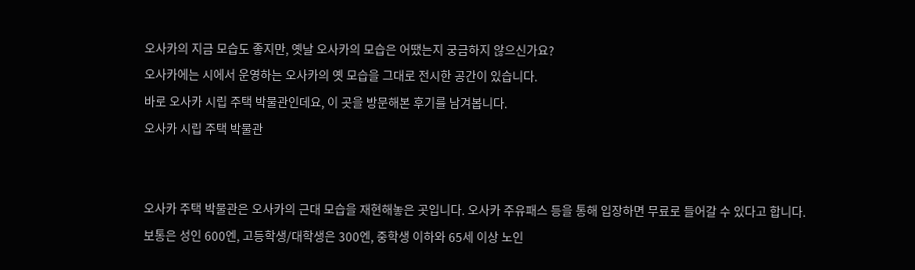오사카의 지금 모습도 좋지만, 옛날 오사카의 모습은 어땠는지 궁금하지 않으신가요?
오사카에는 시에서 운영하는 오사카의 옛 모습을 그대로 전시한 공간이 있습니다.
바로 오사카 시립 주택 박물관인데요, 이 곳을 방문해본 후기를 남겨봅니다.
오사카 시립 주택 박물관


오사카 주택 박물관은 오사카의 근대 모습을 재현해놓은 곳입니다. 오사카 주유패스 등을 통해 입장하면 무료로 들어갈 수 있다고 합니다.
보통은 성인 600엔, 고등학생/대학생은 300엔, 중학생 이하와 65세 이상 노인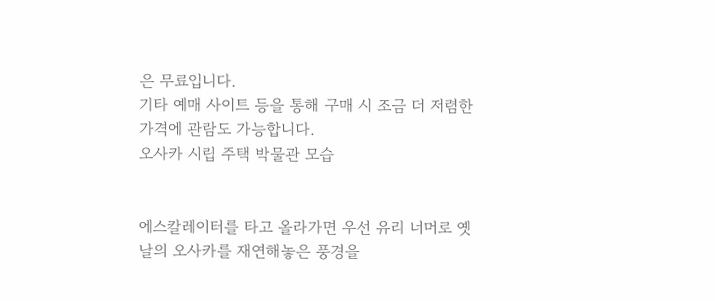은 무료입니다.
기타 예매 사이트 등을 통해 구매 시 조금 더 저렴한 가격에 관람도 가능합니다.
오사카 시립 주택 박물관 모습


에스칼레이터를 타고 올라가면 우선 유리 너머로 옛날의 오사카를 재연해놓은 풍경을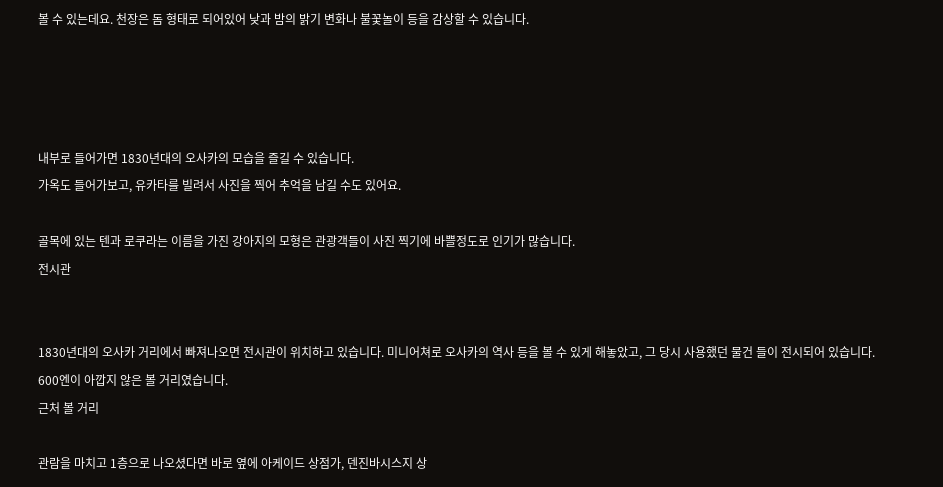볼 수 있는데요. 천장은 돔 형태로 되어있어 낮과 밤의 밝기 변화나 불꽃놀이 등을 감상할 수 있습니다.




내부로 들어가면 1830년대의 오사카의 모습을 즐길 수 있습니다.
가옥도 들어가보고, 유카타를 빌려서 사진을 찍어 추억을 남길 수도 있어요.

골목에 있는 텐과 로쿠라는 이름을 가진 강아지의 모형은 관광객들이 사진 찍기에 바쁠정도로 인기가 많습니다.
전시관


1830년대의 오사카 거리에서 빠져나오면 전시관이 위치하고 있습니다. 미니어쳐로 오사카의 역사 등을 볼 수 있게 해놓았고, 그 당시 사용했던 물건 들이 전시되어 있습니다.
600엔이 아깝지 않은 볼 거리였습니다.
근처 볼 거리

관람을 마치고 1층으로 나오셨다면 바로 옆에 아케이드 상점가, 덴진바시스지 상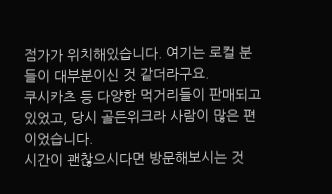점가가 위치해있습니다. 여기는 로컬 분들이 대부분이신 것 같더라구요.
쿠시카츠 등 다양한 먹거리들이 판매되고 있었고, 당시 골든위크라 사람이 많은 편이었습니다.
시간이 괜찮으시다면 방문해보시는 것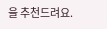을 추천드려요.